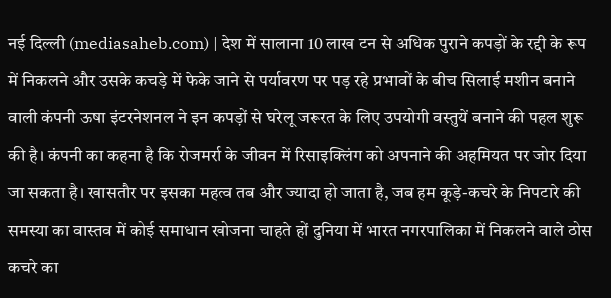नई दिल्ली (mediasaheb.com) | देश में सालाना 10 लाख टन से अधिक पुराने कपड़ों के रद्दी के रूप में निकलने और उसके कचड़े में फेके जाने से पर्यावरण पर पड़ रहे प्रभावों के बीच सिलाई मशीन बनाने वाली कंपनी ऊषा इंटरनेशनल ने इन कपड़ों से घरेलू जरूरत के लिए उपयोगी वस्तुयें बनाने की पहल शुरू की है। कंपनी का कहना है कि रोजमर्रा के जीवन में रिसाइक्लिंग को अपनाने की अहमियत पर जोर दिया जा सकता है। खासतौर पर इसका महत्व तब और ज्यादा हो जाता है, जब हम कूड़े-कचरे के निपटारे की समस्या का वास्तव में कोई समाधान खोजना चाहते हों दुनिया में भारत नगरपालिका में निकलने वाले ठोस कचरे का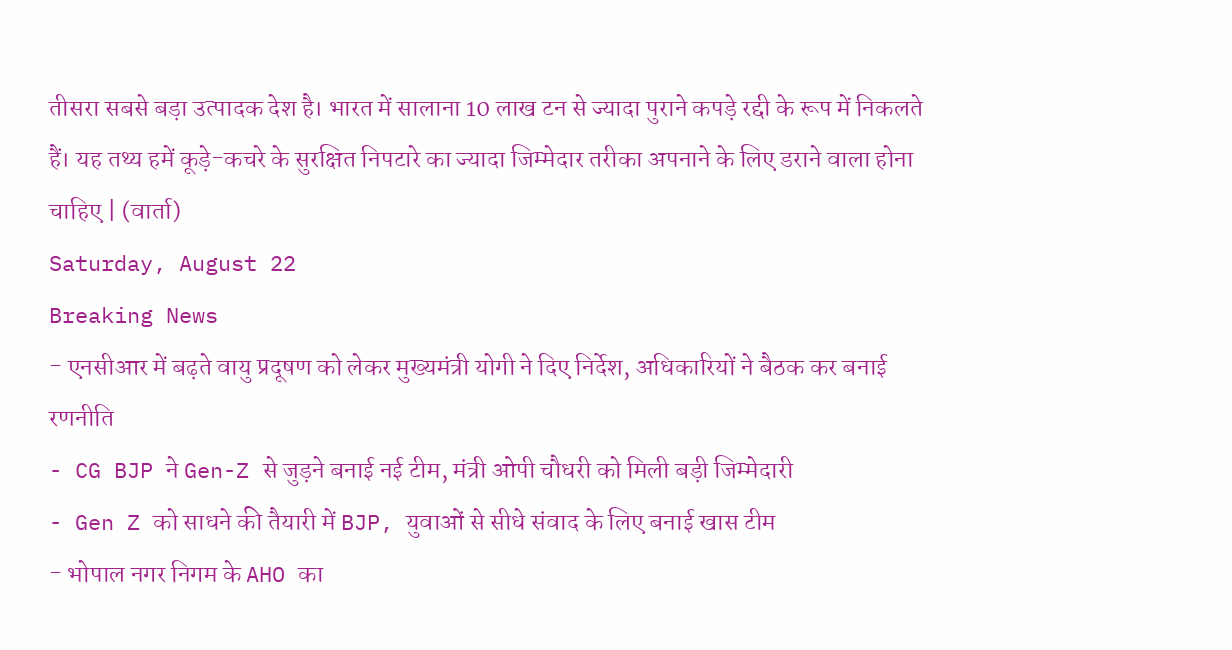तीसरा सबसे बड़ा उत्पादक देश है। भारत में सालाना 10 लाख टन से ज्यादा पुराने कपड़े रद्दी के रूप में निकलते हैं। यह तथ्य हमें कूड़े-कचरे के सुरक्षित निपटारे का ज्यादा जिम्मेदार तरीका अपनाने के लिए डराने वाला होना चाहिए | (वार्ता)
Saturday, August 22
Breaking News
- एनसीआर में बढ़ते वायु प्रदूषण को लेकर मुख्यमंत्री योगी ने दिए निर्देश, अधिकारियों ने बैठक कर बनाई रणनीति
- CG BJP ने Gen-Z से जुड़ने बनाई नई टीम, मंत्री ओपी चौधरी को मिली बड़ी जिम्मेदारी
- Gen Z को साधने की तैयारी में BJP, युवाओं से सीधे संवाद के लिए बनाई खास टीम
- भोपाल नगर निगम के AHO का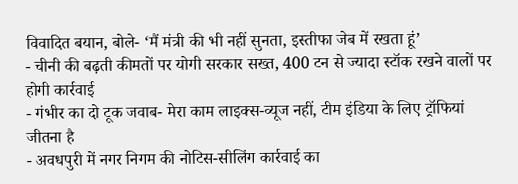विवादित बयान, बोले- ‘मैं मंत्री की भी नहीं सुनता, इस्तीफा जेब में रखता हूं’
- चीनी की बढ़ती कीमतों पर योगी सरकार सख्त, 400 टन से ज्यादा स्टॉक रखने वालों पर होगी कार्रवाई
- गंभीर का दो टूक जवाब- मेरा काम लाइक्स-व्यूज नहीं, टीम इंडिया के लिए ट्रॉफियां जीतना है
- अवधपुरी में नगर निगम की नोटिस-सीलिंग कार्रवाई का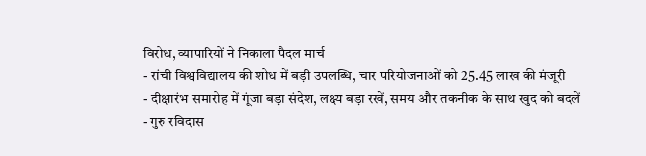विरोध, व्यापारियों ने निकाला पैदल मार्च
- रांची विश्वविद्यालय की शोध में बड़ी उपलब्धि, चार परियोजनाओं को 25.45 लाख की मंजूरी
- दीक्षारंभ समारोह में गूंजा बड़ा संदेश, लक्ष्य बड़ा रखें, समय और तकनीक के साथ खुद को बदलें
- गुरु रविदास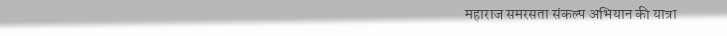महाराज समरसता संकल्प अभियान की यात्रा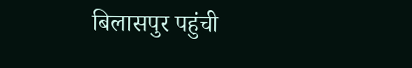बिलासपुर पहुंची